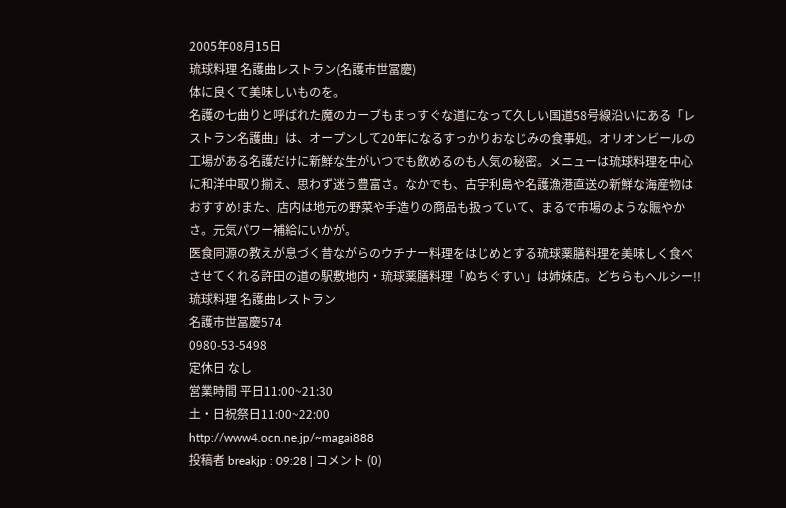2005年08月15日
琉球料理 名護曲レストラン(名護市世冨慶)
体に良くて美味しいものを。
名護の七曲りと呼ばれた魔のカーブもまっすぐな道になって久しい国道58号線沿いにある「レストラン名護曲」は、オープンして20年になるすっかりおなじみの食事処。オリオンビールの工場がある名護だけに新鮮な生がいつでも飲めるのも人気の秘密。メニューは琉球料理を中心に和洋中取り揃え、思わず迷う豊富さ。なかでも、古宇利島や名護漁港直送の新鮮な海産物はおすすめ!また、店内は地元の野菜や手造りの商品も扱っていて、まるで市場のような賑やかさ。元気パワー補給にいかが。
医食同源の教えが息づく昔ながらのウチナー料理をはじめとする琉球薬膳料理を美味しく食べさせてくれる許田の道の駅敷地内・琉球薬膳料理「ぬちぐすい」は姉妹店。どちらもヘルシー!!
琉球料理 名護曲レストラン
名護市世冨慶574
0980-53-5498
定休日 なし
営業時間 平日11:00~21:30
土・日祝祭日11:00~22:00
http://www4.ocn.ne.jp/~magai888
投稿者 breakjp : 09:28 | コメント (0)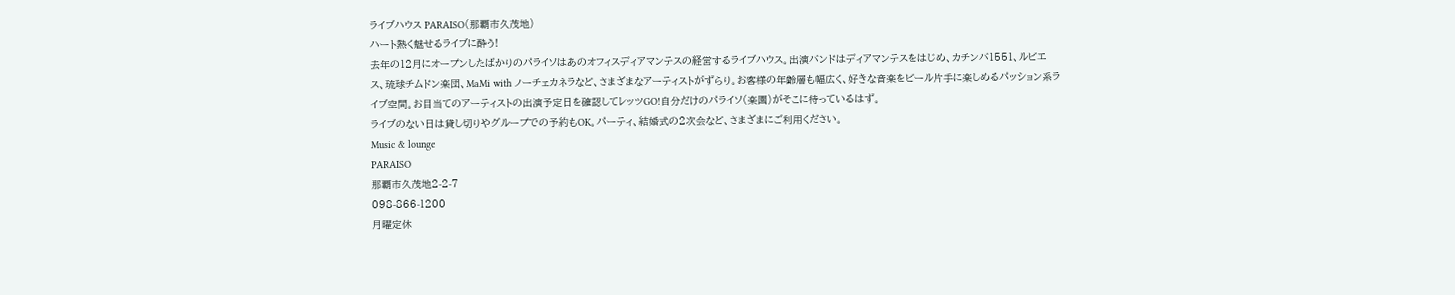ライブハウス PARAISO(那覇市久茂地)
ハート熱く魅せるライブに酔う!
去年の12月にオープンしたばかりのパライソはあのオフィスディアマンテスの経営するライブハウス。出演バンドはディアマンテスをはじめ、カチンバ1551、ルビエス、琉球チムドン楽団、MaMi with ノーチェカネラなど、さまざまなアーティストがずらり。お客様の年齢層も幅広く、好きな音楽をビール片手に楽しめるパッション系ライブ空間。お目当てのアーティストの出演予定日を確認してレッツGO!自分だけのパライソ(楽園)がそこに待っているはず。
ライブのない日は貸し切りやグループでの予約もOK。パーティ、結婚式の2次会など、さまざまにご利用ください。
Music & lounge
PARAISO
那覇市久茂地2-2-7
098-866-1200
月曜定休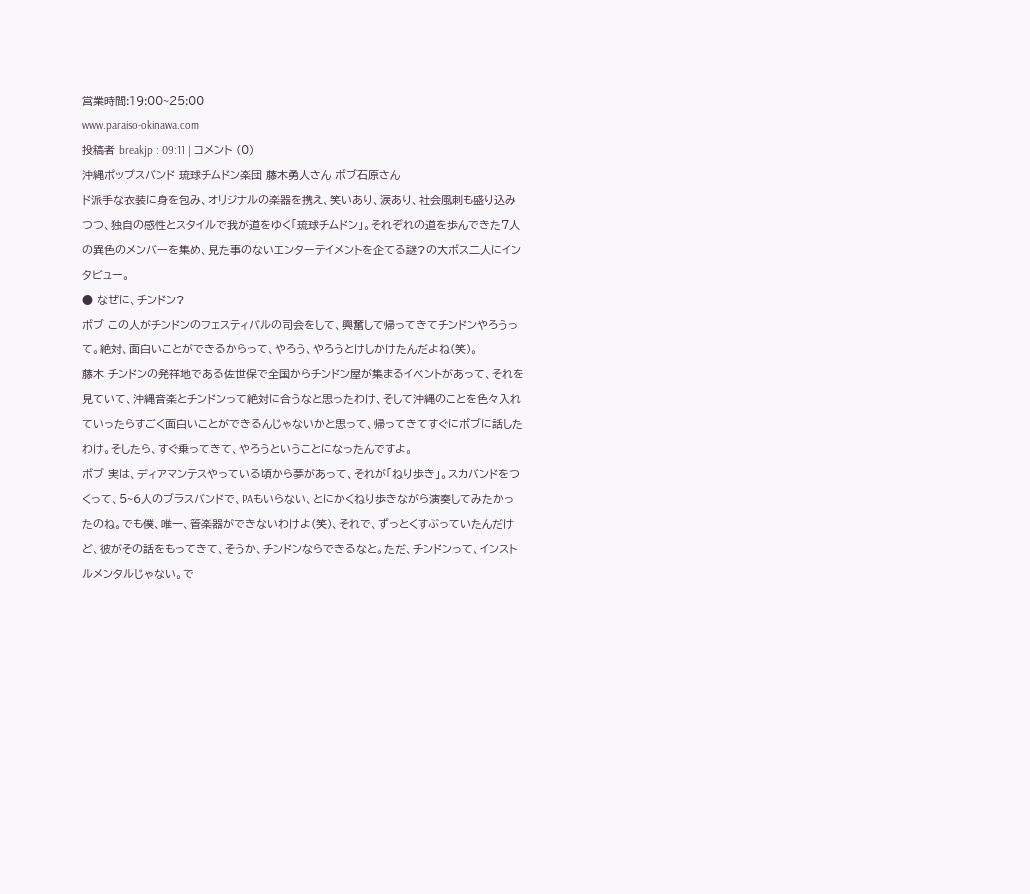営業時間:19:00~25:00
www.paraiso-okinawa.com
投稿者 breakjp : 09:11 | コメント (0)
沖縄ポップスバンド 琉球チムドン楽団 藤木勇人さん ボブ石原さん
ド派手な衣装に身を包み、オリジナルの楽器を携え、笑いあり、涙あり、社会風刺も盛り込みつつ、独自の感性とスタイルで我が道をゆく「琉球チムドン」。それぞれの道を歩んできた7人の異色のメンバーを集め、見た事のないエンターテイメントを企てる謎?の大ボス二人にインタビュー。
● なぜに、チンドン?
ボブ この人がチンドンのフェスティバルの司会をして、興奮して帰ってきてチンドンやろうって。絶対、面白いことができるからって、やろう、やろうとけしかけたんだよね(笑)。
藤木 チンドンの発祥地である佐世保で全国からチンドン屋が集まるイベントがあって、それを見ていて、沖縄音楽とチンドンって絶対に合うなと思ったわけ、そして沖縄のことを色々入れていったらすごく面白いことができるんじゃないかと思って、帰ってきてすぐにボブに話したわけ。そしたら、すぐ乗ってきて、やろうということになったんですよ。
ボブ 実は、ディアマンテスやっている頃から夢があって、それが「ねり歩き」。スカバンドをつくって、5~6人のブラスバンドで、PAもいらない、とにかくねり歩きながら演奏してみたかったのね。でも僕、唯一、管楽器ができないわけよ(笑)、それで、ずっとくすぶっていたんだけど、彼がその話をもってきて、そうか、チンドンならできるなと。ただ、チンドンって、インストルメンタルじゃない。で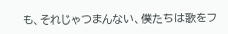も、それじゃつまんない、僕たちは歌をフ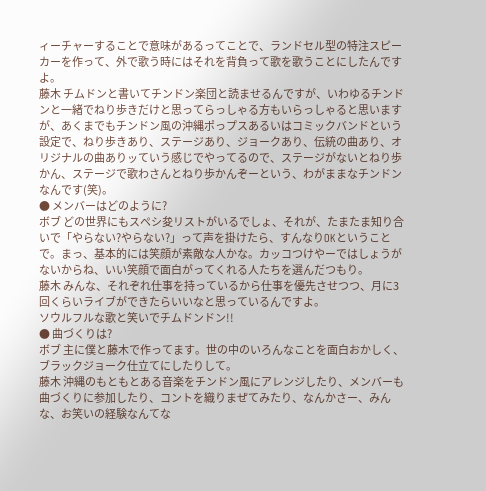ィーチャーすることで意味があるってことで、ランドセル型の特注スピーカーを作って、外で歌う時にはそれを背負って歌を歌うことにしたんですよ。
藤木 チムドンと書いてチンドン楽団と読ませるんですが、いわゆるチンドンと一緒でねり歩きだけと思ってらっしゃる方もいらっしゃると思いますが、あくまでもチンドン風の沖縄ポっプスあるいはコミックバンドという設定で、ねり歩きあり、ステージあり、ジョークあり、伝統の曲あり、オリジナルの曲ありッていう感じでやってるので、ステージがないとねり歩かん、ステージで歌わさんとねり歩かんぞーという、わがままなチンドンなんです(笑)。
● メンバーはどのように?
ボブ どの世界にもスペシ夋リストがいるでしょ、それが、たまたま知り合いで「やらない?やらない?」って声を掛けたら、すんなりOKということで。まっ、基本的には笑顔が素敵な人かな。カッコつけやーではしょうがないからね、いい笑顔で面白がってくれる人たちを選んだつもり。
藤木 みんな、それぞれ仕事を持っているから仕事を優先させつつ、月に3回くらいライブができたらいいなと思っているんですよ。
ソウルフルな歌と笑いでチムドンドン!!
● 曲づくりは?
ボブ 主に僕と藤木で作ってます。世の中のいろんなことを面白おかしく、ブラックジョーク仕立てにしたりして。
藤木 沖縄のもともとある音楽をチンドン風にアレンジしたり、メンバーも曲づくりに参加したり、コントを織りまぜてみたり、なんかさー、みんな、お笑いの経験なんてな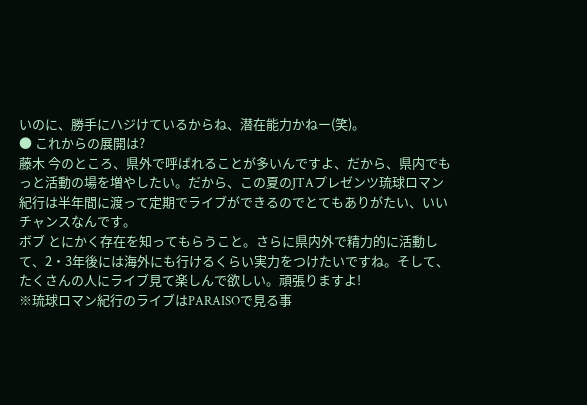いのに、勝手にハジけているからね、潜在能力かねー(笑)。
● これからの展開は?
藤木 今のところ、県外で呼ばれることが多いんですよ、だから、県内でもっと活動の場を増やしたい。だから、この夏のJTAプレゼンツ琉球ロマン紀行は半年間に渡って定期でライブができるのでとてもありがたい、いいチャンスなんです。
ボブ とにかく存在を知ってもらうこと。さらに県内外で精力的に活動して、2・3年後には海外にも行けるくらい実力をつけたいですね。そして、たくさんの人にライブ見て楽しんで欲しい。頑張りますよ!
※琉球ロマン紀行のライブはPARAISOで見る事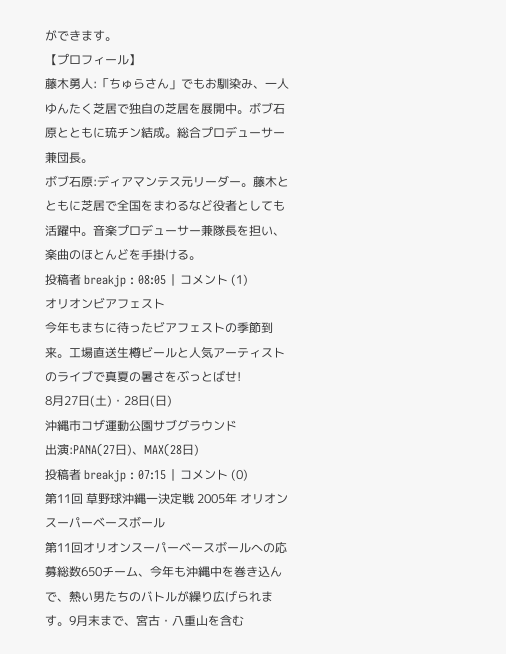ができます。
【プロフィール】
藤木勇人:「ちゅらさん」でもお馴染み、一人ゆんたく芝居で独自の芝居を展開中。ボブ石原とともに琉チン結成。総合プロデューサー兼団長。
ボブ石原:ディアマンテス元リーダー。藤木とともに芝居で全国をまわるなど役者としても活躍中。音楽プロデューサー兼隊長を担い、楽曲のほとんどを手掛ける。
投稿者 breakjp : 08:05 | コメント (1)
オリオンビアフェスト
今年もまちに待ったビアフェストの季節到来。工場直送生樽ビールと人気アーティストのライブで真夏の暑さをぶっとばせ!
8月27日(土)・28日(日)
沖縄市コザ運動公園サブグラウンド
出演:PANA(27日)、MAX(28日)
投稿者 breakjp : 07:15 | コメント (0)
第11回 草野球沖縄一決定戦 2005年 オリオンスーパーベースボール
第11回オリオンスーパーベースボールへの応募総数650チーム、今年も沖縄中を巻き込んで、熱い男たちのバトルが繰り広げられます。9月末まで、宮古・八重山を含む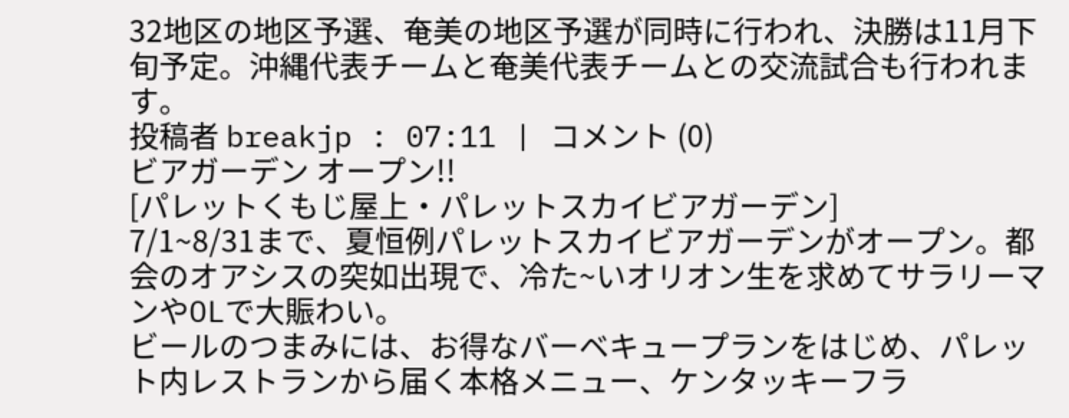32地区の地区予選、奄美の地区予選が同時に行われ、決勝は11月下旬予定。沖縄代表チームと奄美代表チームとの交流試合も行われます。
投稿者 breakjp : 07:11 | コメント (0)
ビアガーデン オープン!!
[パレットくもじ屋上・パレットスカイビアガーデン]
7/1~8/31まで、夏恒例パレットスカイビアガーデンがオープン。都会のオアシスの突如出現で、冷た~いオリオン生を求めてサラリーマンやOLで大賑わい。
ビールのつまみには、お得なバーベキュープランをはじめ、パレット内レストランから届く本格メニュー、ケンタッキーフラ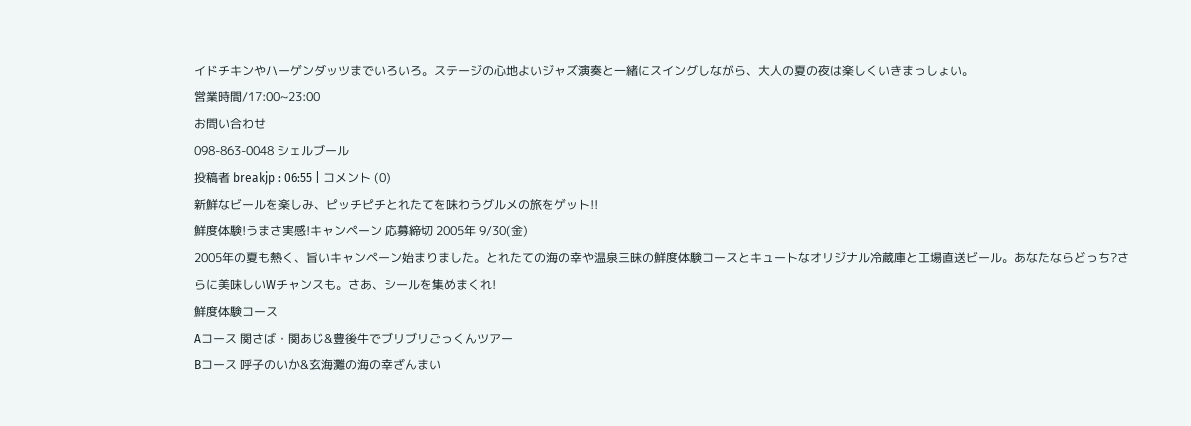イドチキンやハーゲンダッツまでいろいろ。ステージの心地よいジャズ演奏と一緒にスイングしながら、大人の夏の夜は楽しくいきまっしょい。
営業時間/17:00~23:00
お問い合わせ
098-863-0048 シェルブール
投稿者 breakjp : 06:55 | コメント (0)
新鮮なビールを楽しみ、ピッチピチとれたてを味わうグルメの旅をゲット!!
鮮度体験!うまさ実感!キャンペーン 応募締切 2005年 9/30(金)
2005年の夏も熱く、旨いキャンペーン始まりました。とれたての海の幸や温泉三昧の鮮度体験コースとキュートなオリジナル冷蔵庫と工場直送ビール。あなたならどっち?さらに美味しいWチャンスも。さあ、シールを集めまくれ!
鮮度体験コース
Aコース 関さば・関あじ&豊後牛でブリブリごっくんツアー
Bコース 呼子のいか&玄海灘の海の幸ざんまい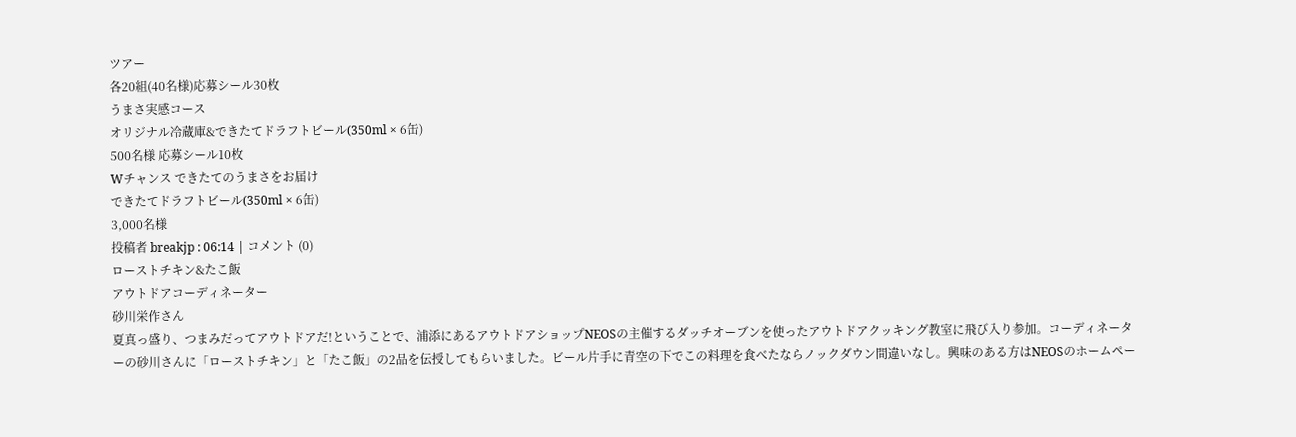ツアー
各20組(40名様)応募シール30枚
うまさ実感コース
オリジナル冷蔵庫&できたてドラフトビール(350ml × 6缶)
500名様 応募シール10枚
Wチャンス できたてのうまさをお届け
できたてドラフトビール(350ml × 6缶)
3,000名様
投稿者 breakjp : 06:14 | コメント (0)
ローストチキン&たこ飯
アウトドアコーディネーター
砂川栄作さん
夏真っ盛り、つまみだってアウトドアだ!ということで、浦添にあるアウトドアショップNEOSの主催するダッチオーブンを使ったアウトドアクッキング教室に飛び入り参加。コーディネーターの砂川さんに「ローストチキン」と「たこ飯」の2品を伝授してもらいました。ビール片手に青空の下でこの料理を食べたならノックダウン間違いなし。興味のある方はNEOSのホームペー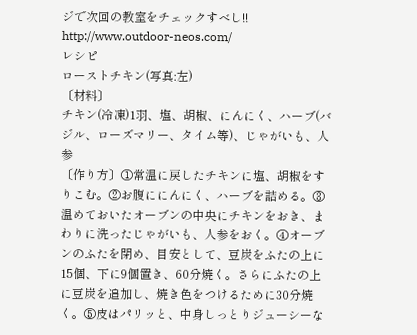ジで次回の教室をチェックすべし!!
http://www.outdoor-neos.com/
レシピ
ローストチキン(写真:左)
〔材料〕
チキン(冷凍)1羽、塩、胡椒、にんにく、ハーブ(バジル、ローズマリー、タイム等)、じゃがいも、人参
〔作り方〕①常温に戻したチキンに塩、胡椒をすりこむ。②お腹ににんにく、ハーブを詰める。③温めておいたオーブンの中央にチキンをおき、まわりに洗ったじゃがいも、人参をおく。④オーブンのふたを閉め、目安として、豆炭をふたの上に15個、下に9個置き、60分焼く。さらにふたの上に豆炭を追加し、焼き色をつけるために30分焼く。⑤皮はパリッと、中身しっとりジューシーな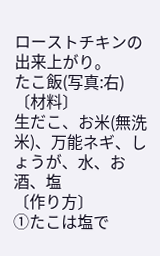ローストチキンの出来上がり。
たこ飯(写真:右)
〔材料〕
生だこ、お米(無洗米)、万能ネギ、しょうが、水、お酒、塩
〔作り方〕
①たこは塩で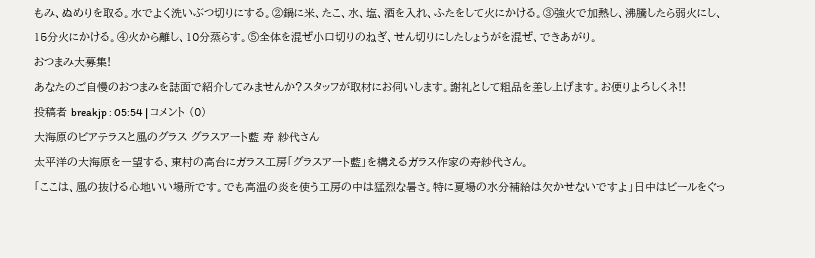もみ、ぬめりを取る。水でよく洗いぶつ切りにする。②鍋に米、たこ、水、塩、酒を入れ、ふたをして火にかける。③強火で加熱し、沸騰したら弱火にし、15分火にかける。④火から離し、10分蒸らす。⑤全体を混ぜ小口切りのねぎ、せん切りにしたしょうがを混ぜ、できあがり。
おつまみ大募集!
あなたのご自慢のおつまみを誌面で紹介してみませんか?スタッフが取材にお伺いします。謝礼として粗品を差し上げます。お便りよろしくネ!!
投稿者 breakjp : 05:54 | コメント (0)
大海原のビアテラスと風のグラス グラスアート藍 寿 紗代さん
太平洋の大海原を一望する、東村の高台にガラス工房「グラスアート藍」を構えるガラス作家の寿紗代さん。
「ここは、風の抜ける心地いい場所です。でも高温の炎を使う工房の中は猛烈な暑さ。特に夏場の水分補給は欠かせないですよ」日中はビールをぐっ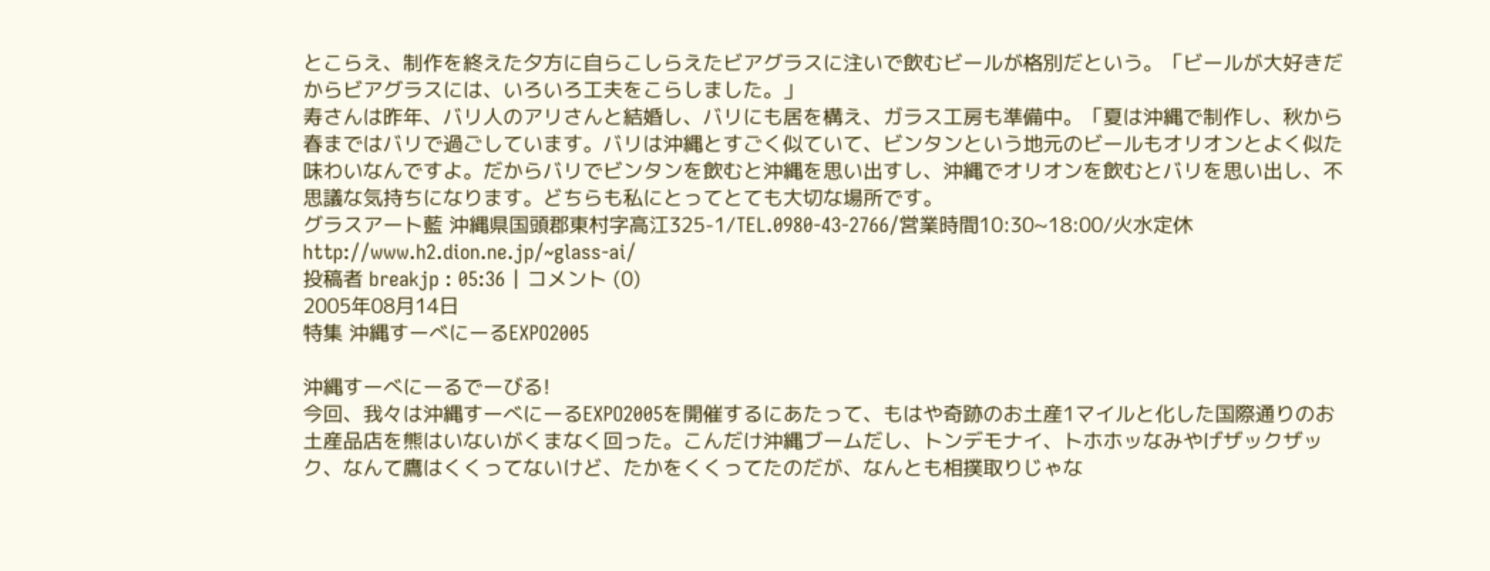とこらえ、制作を終えた夕方に自らこしらえたビアグラスに注いで飲むビールが格別だという。「ビールが大好きだからビアグラスには、いろいろ工夫をこらしました。」
寿さんは昨年、バリ人のアリさんと結婚し、バリにも居を構え、ガラス工房も準備中。「夏は沖縄で制作し、秋から春まではバリで過ごしています。バリは沖縄とすごく似ていて、ビンタンという地元のビールもオリオンとよく似た味わいなんですよ。だからバリでビンタンを飲むと沖縄を思い出すし、沖縄でオリオンを飲むとバリを思い出し、不思議な気持ちになります。どちらも私にとってとても大切な場所です。
グラスアート藍 沖縄県国頭郡東村字高江325-1/TEL.0980-43-2766/営業時間10:30~18:00/火水定休 http://www.h2.dion.ne.jp/~glass-ai/
投稿者 breakjp : 05:36 | コメント (0)
2005年08月14日
特集 沖縄すーべにーるEXPO2005

沖縄すーべにーるでーびる!
今回、我々は沖縄すーべにーるEXPO2005を開催するにあたって、もはや奇跡のお土産1マイルと化した国際通りのお土産品店を熊はいないがくまなく回った。こんだけ沖縄ブームだし、トンデモナイ、トホホッなみやげザックザック、なんて鷹はくくってないけど、たかをくくってたのだが、なんとも相撲取りじゃな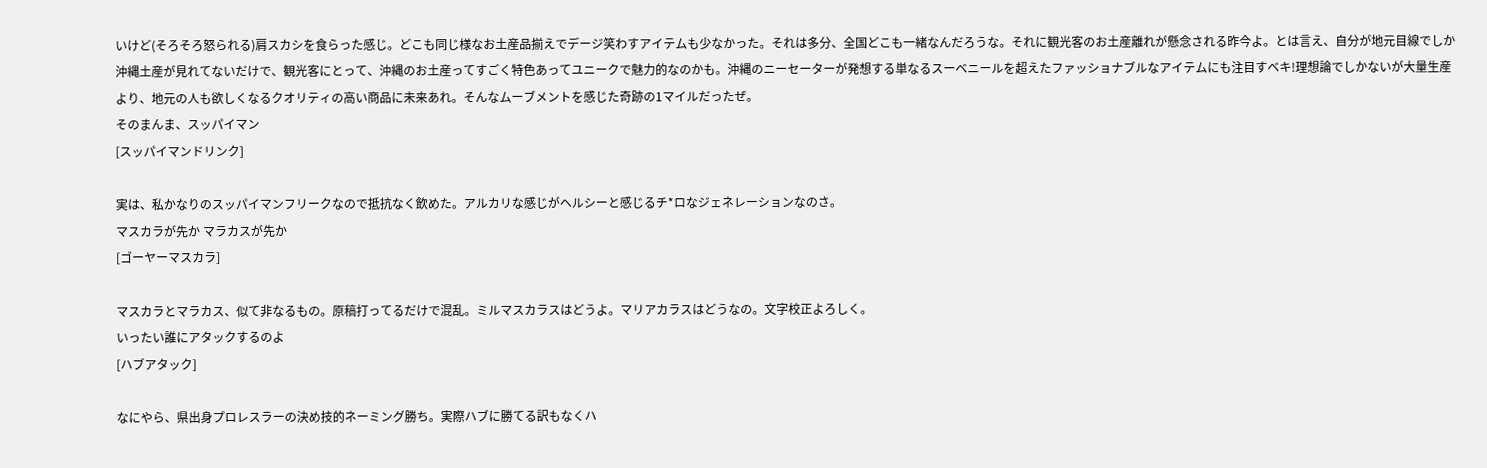いけど(そろそろ怒られる)肩スカシを食らった感じ。どこも同じ様なお土産品揃えでデージ笑わすアイテムも少なかった。それは多分、全国どこも一緒なんだろうな。それに観光客のお土産離れが懸念される昨今よ。とは言え、自分が地元目線でしか沖縄土産が見れてないだけで、観光客にとって、沖縄のお土産ってすごく特色あってユニークで魅力的なのかも。沖縄のニーセーターが発想する単なるスーベニールを超えたファッショナブルなアイテムにも注目すベキ!理想論でしかないが大量生産より、地元の人も欲しくなるクオリティの高い商品に未来あれ。そんなムーブメントを感じた奇跡の1マイルだったぜ。
そのまんま、スッパイマン
[スッパイマンドリンク]

実は、私かなりのスッパイマンフリークなので抵抗なく飲めた。アルカリな感じがヘルシーと感じるチ*ロなジェネレーションなのさ。
マスカラが先か マラカスが先か
[ゴーヤーマスカラ]

マスカラとマラカス、似て非なるもの。原稿打ってるだけで混乱。ミルマスカラスはどうよ。マリアカラスはどうなの。文字校正よろしく。
いったい誰にアタックするのよ
[ハブアタック]

なにやら、県出身プロレスラーの決め技的ネーミング勝ち。実際ハブに勝てる訳もなくハ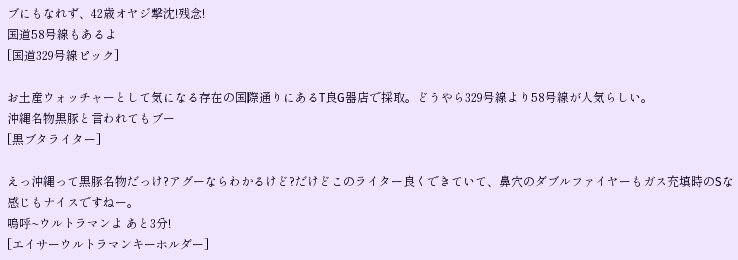ブにもなれず、42歳オヤジ撃沈!残念!
国道58号線もあるよ
[国道329号線ピック]

お土産ウォッチャーとして気になる存在の国際通りにあるT良G器店で採取。どうやら329号線より58号線が人気らしい。
沖縄名物黒豚と言われてもブー
[黒ブタライター]

えっ沖縄って黒豚名物だっけ?アグーならわかるけど?だけどこのライター良くできていて、鼻穴のダブルファイヤーもガス充填時のSな感じもナイスですねー。
嗚呼~ウルトラマンよ あと3分!
[エイサーウルトラマンキーホルダー]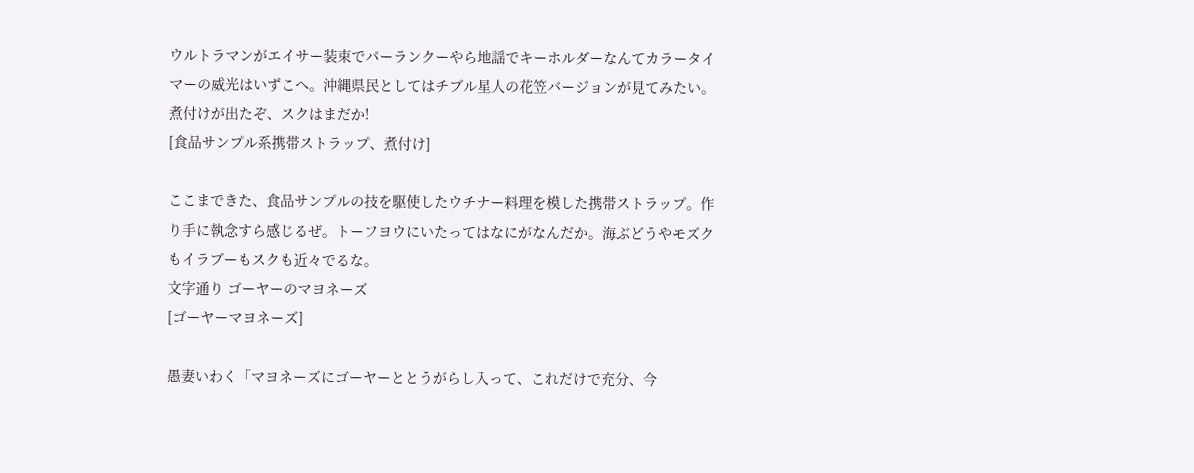ウルトラマンがエイサー装束でパーランクーやら地謡でキーホルダーなんてカラータイマーの威光はいずこへ。沖縄県民としてはチブル星人の花笠バージョンが見てみたい。
煮付けが出たぞ、スクはまだか!
[食品サンプル系携帯ストラップ、煮付け]

ここまできた、食品サンプルの技を駆使したウチナー料理を模した携帯ストラップ。作り手に執念すら感じるぜ。トーフヨウにいたってはなにがなんだか。海ぶどうやモズクもイラブーもスクも近々でるな。
文字通り ゴーヤーのマヨネーズ
[ゴーヤーマヨネーズ]

愚妻いわく「マヨネーズにゴーヤーととうがらし入って、これだけで充分、今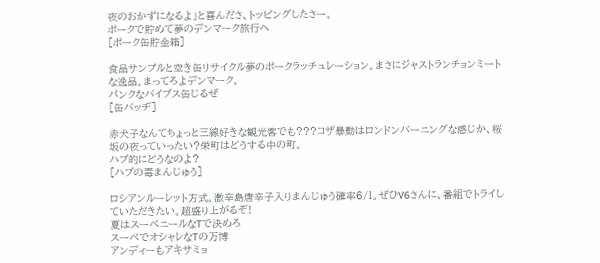夜のおかずになるよ」と喜んださ、トッピングしたさー。
ポークで貯めて夢のデンマーク旅行へ
[ポーク缶貯金箱]

食品サンプルと空き缶リサイクル夢のポークラッチュレーション。まさにジャストランチョンミートな逸品。まってろよデンマーク。
パンクなバイブス缶じるぜ
[缶バッヂ]

赤犬子なんてちょっと三線好きな観光客でも???コザ暴動はロンドンバーニングな感じか、桜坂の夜っていったい?栄町はどうする中の町。
ハブ的にどうなのよ?
[ハブの毒まんじゅう]

ロシアンルーレット方式。激辛島唐辛子入りまんじゅう確率6/1。ぜひV6さんに、番組でトライしていただきたい。超盛り上がるぞ!
夏はスーベニールなTで決めろ
スーベでオシャレなTの万博
アンディーもアキサミョ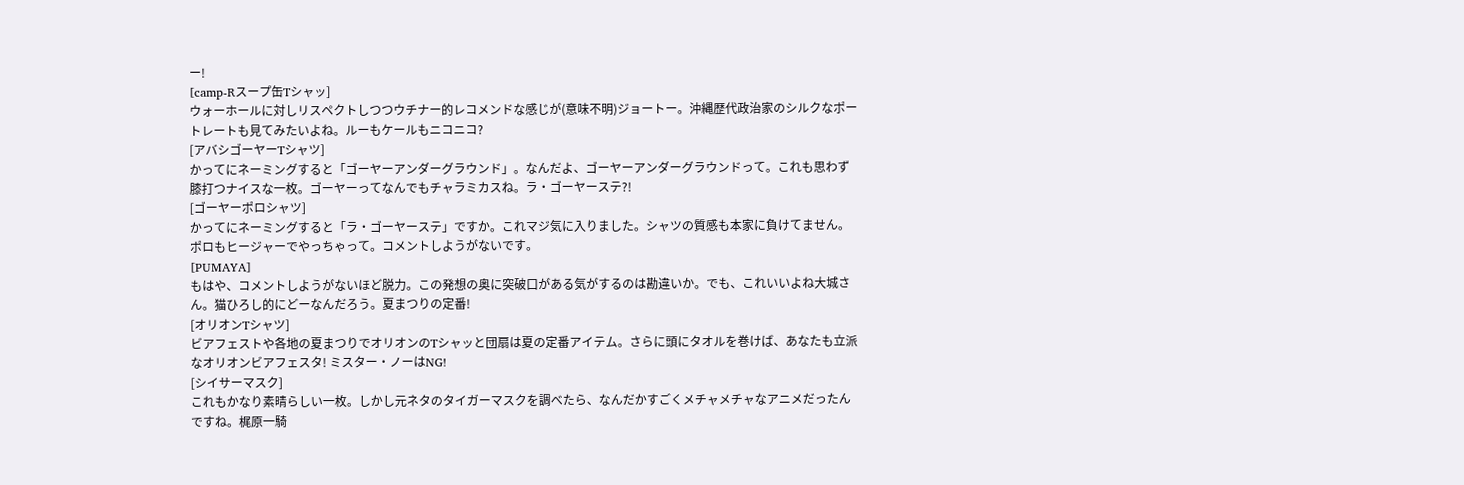ー!
[camp-Rスープ缶Tシャッ]
ウォーホールに対しリスペクトしつつウチナー的レコメンドな感じが(意味不明)ジョートー。沖縄歴代政治家のシルクなポートレートも見てみたいよね。ルーもケールもニコニコ?
[アバシゴーヤーTシャツ]
かってにネーミングすると「ゴーヤーアンダーグラウンド」。なんだよ、ゴーヤーアンダーグラウンドって。これも思わず膝打つナイスな一枚。ゴーヤーってなんでもチャラミカスね。ラ・ゴーヤーステ?!
[ゴーヤーポロシャツ]
かってにネーミングすると「ラ・ゴーヤーステ」ですか。これマジ気に入りました。シャツの質感も本家に負けてません。ポロもヒージャーでやっちゃって。コメントしようがないです。
[PUMAYA]
もはや、コメントしようがないほど脱力。この発想の奥に突破口がある気がするのは勘違いか。でも、これいいよね大城さん。猫ひろし的にどーなんだろう。夏まつりの定番!
[オリオンTシャツ]
ビアフェストや各地の夏まつりでオリオンのTシャッと団扇は夏の定番アイテム。さらに頭にタオルを巻けば、あなたも立派なオリオンビアフェスタ! ミスター・ノーはNG!
[シイサーマスク]
これもかなり素晴らしい一枚。しかし元ネタのタイガーマスクを調べたら、なんだかすごくメチャメチャなアニメだったんですね。梶原一騎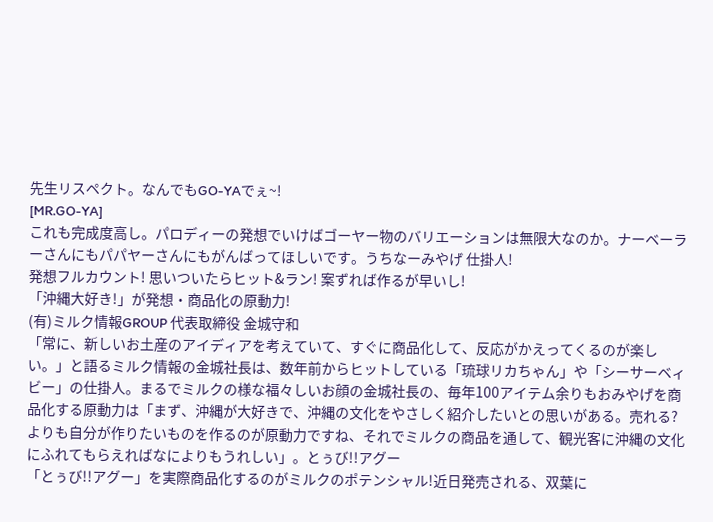先生リスペクト。なんでもGO-YAでぇ~!
[MR.GO-YA]
これも完成度高し。パロディーの発想でいけばゴーヤー物のバリエーションは無限大なのか。ナーベーラーさんにもパパヤーさんにもがんばってほしいです。うちなーみやげ 仕掛人!
発想フルカウント! 思いついたらヒット&ラン! 案ずれば作るが早いし!
「沖縄大好き!」が発想・商品化の原動力!
(有)ミルク情報GROUP 代表取締役 金城守和
「常に、新しいお土産のアイディアを考えていて、すぐに商品化して、反応がかえってくるのが楽しい。」と語るミルク情報の金城社長は、数年前からヒットしている「琉球リカちゃん」や「シーサーベィビー」の仕掛人。まるでミルクの様な福々しいお顔の金城社長の、毎年100アイテム余りもおみやげを商品化する原動力は「まず、沖縄が大好きで、沖縄の文化をやさしく紹介したいとの思いがある。売れる?よりも自分が作りたいものを作るのが原動力ですね、それでミルクの商品を通して、観光客に沖縄の文化にふれてもらえればなによりもうれしい」。とぅび!!アグー
「とぅび!!アグー」を実際商品化するのがミルクのポテンシャル!近日発売される、双葉に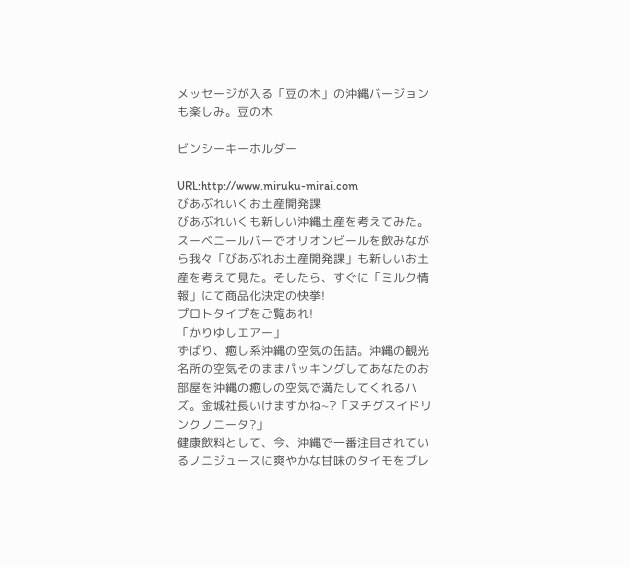メッセージが入る「豆の木」の沖縄バージョンも楽しみ。豆の木

ビンシーキーホルダー

URL:http://www.miruku-mirai.com
びあぶれいくお土産開発課
びあぶれいくも新しい沖縄土産を考えてみた。
スーベニールバーでオリオンビールを飲みながら我々「びあぶれお土産開発課」も新しいお土産を考えて見た。そしたら、すぐに「ミルク情報」にて商品化決定の快挙!
プロトタイプをご覧あれ!
「かりゆしエアー」
ずばり、癒し系沖縄の空気の缶詰。沖縄の観光名所の空気そのままパッキングしてあなたのお部屋を沖縄の癒しの空気で満たしてくれるハズ。金城社長いけますかね~?「ヌチグスイドリンクノニータ?」
健康飲料として、今、沖縄で一番注目されているノニジュースに爽やかな甘味のタイモをブレ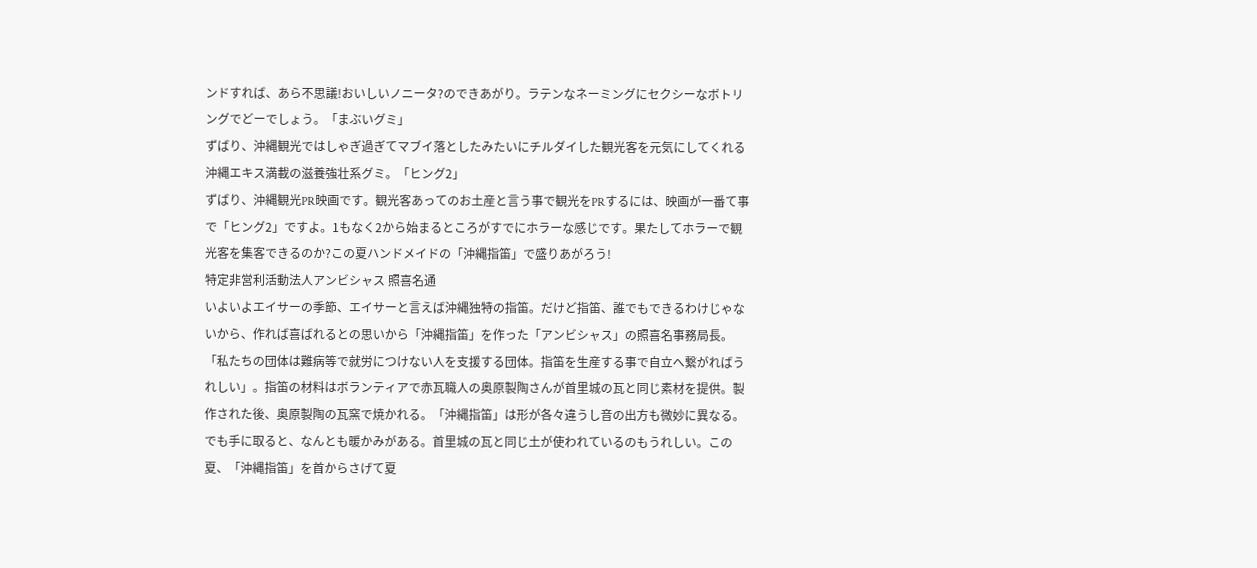ンドすれば、あら不思議!おいしいノニータ?のできあがり。ラテンなネーミングにセクシーなボトリングでどーでしょう。「まぶいグミ」
ずばり、沖縄観光ではしゃぎ過ぎてマブイ落としたみたいにチルダイした観光客を元気にしてくれる沖縄エキス満載の滋養強壮系グミ。「ヒング2」
ずばり、沖縄観光PR映画です。観光客あってのお土産と言う事で観光をPRするには、映画が一番て事で「ヒング2」ですよ。1もなく2から始まるところがすでにホラーな感じです。果たしてホラーで観光客を集客できるのか?この夏ハンドメイドの「沖縄指笛」で盛りあがろう!
特定非営利活動法人アンビシャス 照喜名通
いよいよエイサーの季節、エイサーと言えば沖縄独特の指笛。だけど指笛、誰でもできるわけじゃないから、作れば喜ばれるとの思いから「沖縄指笛」を作った「アンビシャス」の照喜名事務局長。「私たちの団体は難病等で就労につけない人を支援する団体。指笛を生産する事で自立へ繋がればうれしい」。指笛の材料はボランティアで赤瓦職人の奥原製陶さんが首里城の瓦と同じ素材を提供。製作された後、奥原製陶の瓦窯で焼かれる。「沖縄指笛」は形が各々違うし音の出方も微妙に異なる。でも手に取ると、なんとも暖かみがある。首里城の瓦と同じ土が使われているのもうれしい。この夏、「沖縄指笛」を首からさげて夏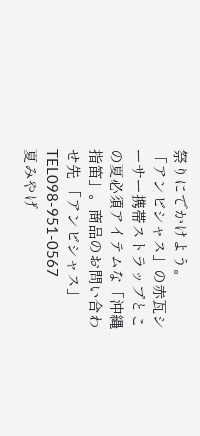祭りにでかけよう。
「アンビシャス」の赤瓦シーサー携帯ストラップとこの夏必須アイテムな「沖縄指笛」。商品のお問い合わせ先 「アンビシャス」TEL098-951-0567
夏みやげ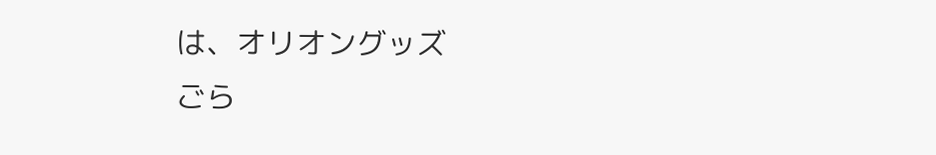は、オリオングッズ
ごら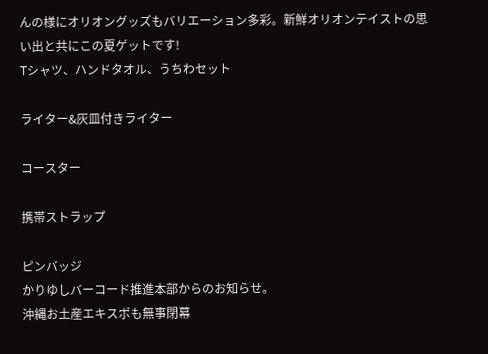んの様にオリオングッズもバリエーション多彩。新鮮オリオンテイストの思い出と共にこの夏ゲットです!
Tシャツ、ハンドタオル、うちわセット

ライター&灰皿付きライター

コースター

携帯ストラップ

ピンバッジ
かりゆしバーコード推進本部からのお知らせ。
沖縄お土産エキスポも無事閉幕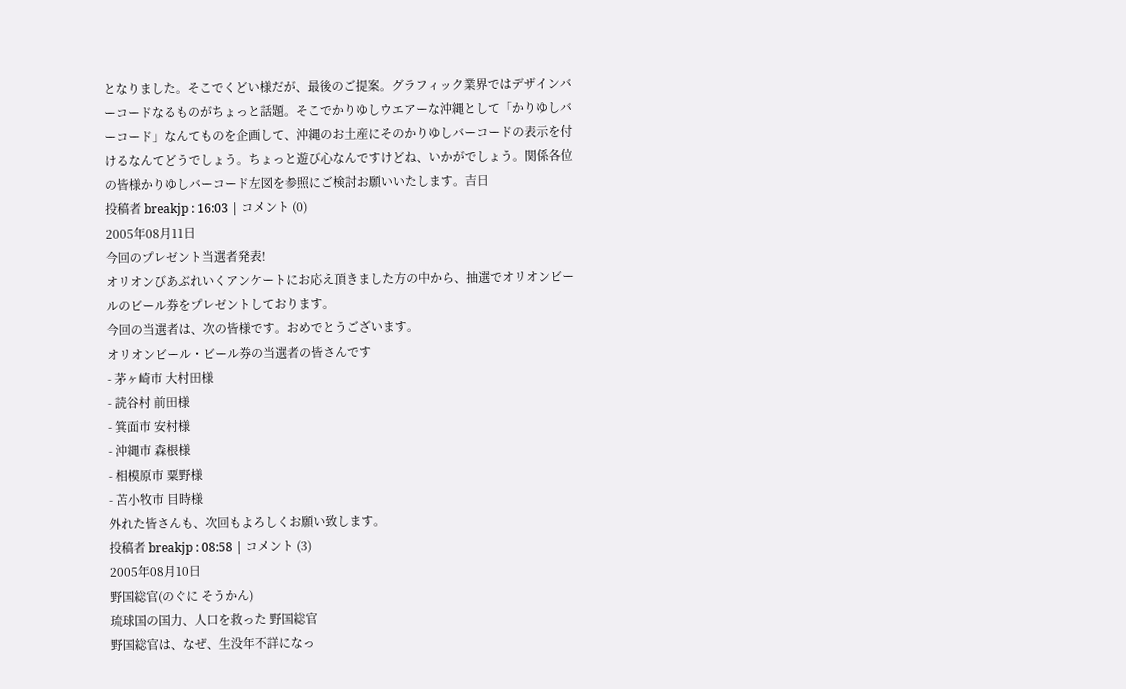となりました。そこでくどい様だが、最後のご提案。グラフィック業界ではデザインバーコードなるものがちょっと話題。そこでかりゆしウエアーな沖縄として「かりゆしバーコード」なんてものを企画して、沖縄のお土産にそのかりゆしバーコードの表示を付けるなんてどうでしょう。ちょっと遊び心なんですけどね、いかがでしょう。関係各位の皆様かりゆしバーコード左図を参照にご検討お願いいたします。吉日
投稿者 breakjp : 16:03 | コメント (0)
2005年08月11日
今回のプレゼント当選者発表!
オリオンびあぶれいくアンケートにお応え頂きました方の中から、抽選でオリオンビールのビール券をプレゼントしております。
今回の当選者は、次の皆様です。おめでとうございます。
オリオンビール・ビール券の当選者の皆さんです
- 茅ヶ崎市 大村田様
- 読谷村 前田様
- 箕面市 安村様
- 沖縄市 森根様
- 相模原市 粟野様
- 苫小牧市 目時様
外れた皆さんも、次回もよろしくお願い致します。
投稿者 breakjp : 08:58 | コメント (3)
2005年08月10日
野国総官(のぐに そうかん)
琉球国の国力、人口を救った 野国総官
野国総官は、なぜ、生没年不詳になっ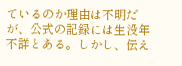ているのか理由は不明だが、公式の記録には生没年不詳とある。しかし、伝え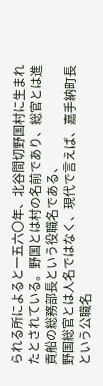られる所によると一五六〇年、北谷間切野国村に生まれたとされている。野国とは村の名前であり、総官とは進貢船の総務部長という役職名である、
野国総官とは人名ではなく、現代で言えば、嘉手納町長という公職名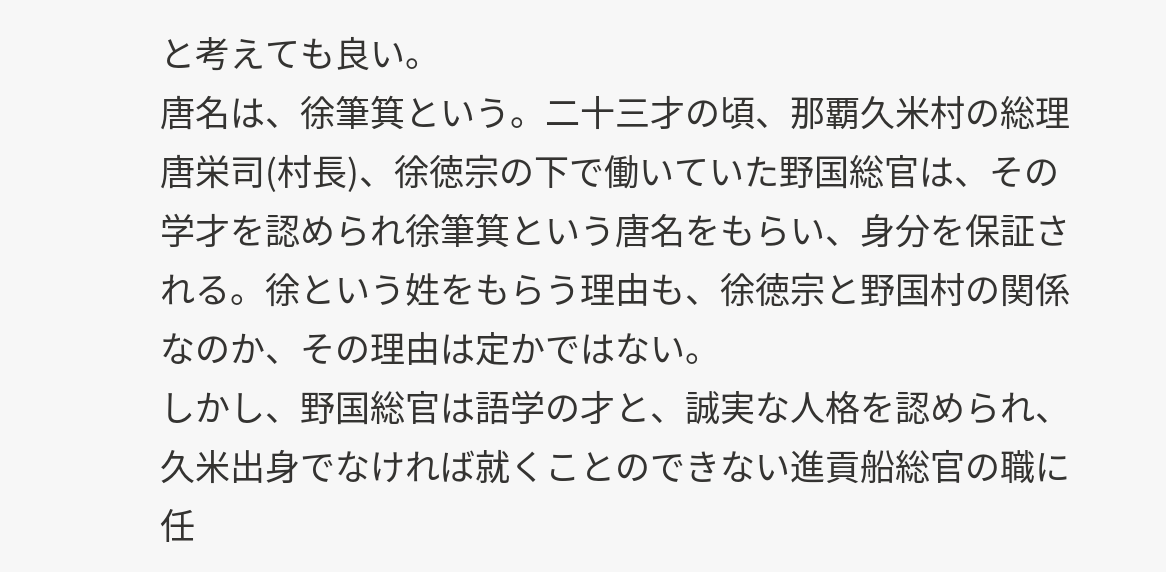と考えても良い。
唐名は、徐筆箕という。二十三才の頃、那覇久米村の総理唐栄司(村長)、徐徳宗の下で働いていた野国総官は、その学才を認められ徐筆箕という唐名をもらい、身分を保証される。徐という姓をもらう理由も、徐徳宗と野国村の関係なのか、その理由は定かではない。
しかし、野国総官は語学の才と、誠実な人格を認められ、久米出身でなければ就くことのできない進貢船総官の職に任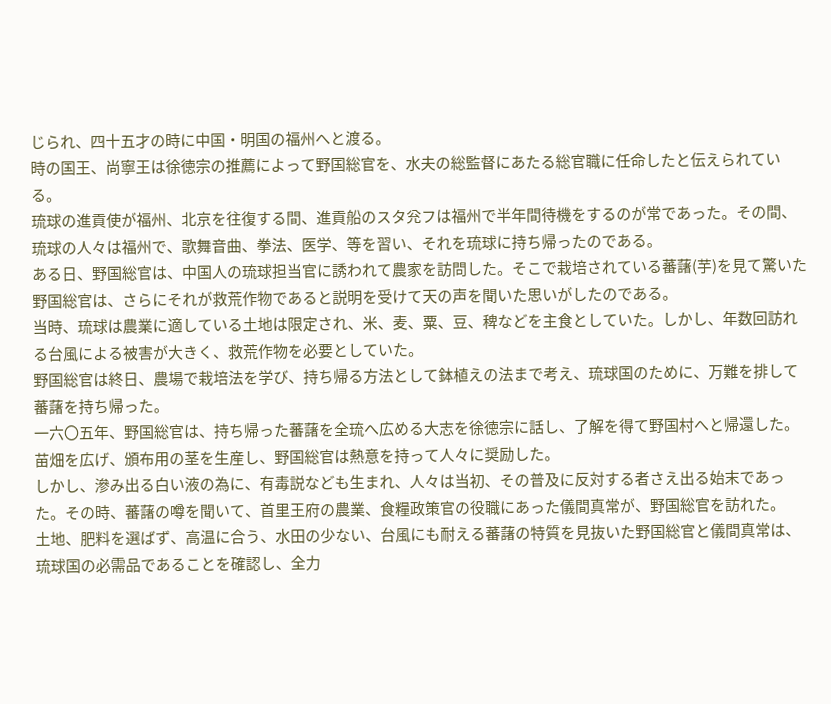じられ、四十五才の時に中国・明国の福州へと渡る。
時の国王、尚寧王は徐徳宗の推薦によって野国総官を、水夫の総監督にあたる総官職に任命したと伝えられている。
琉球の進貢使が福州、北京を往復する間、進貢船のスタ兊フは福州で半年間待機をするのが常であった。その間、琉球の人々は福州で、歌舞音曲、拳法、医学、等を習い、それを琉球に持ち帰ったのである。
ある日、野国総官は、中国人の琉球担当官に誘われて農家を訪問した。そこで栽培されている蕃藷(芋)を見て驚いた野国総官は、さらにそれが救荒作物であると説明を受けて天の声を聞いた思いがしたのである。
当時、琉球は農業に適している土地は限定され、米、麦、粟、豆、稗などを主食としていた。しかし、年数回訪れる台風による被害が大きく、救荒作物を必要としていた。
野国総官は終日、農場で栽培法を学び、持ち帰る方法として鉢植えの法まで考え、琉球国のために、万難を排して蕃藷を持ち帰った。
一六〇五年、野国総官は、持ち帰った蕃藷を全琉へ広める大志を徐徳宗に話し、了解を得て野国村へと帰還した。苗畑を広げ、頒布用の茎を生産し、野国総官は熱意を持って人々に奨励した。
しかし、滲み出る白い液の為に、有毒説なども生まれ、人々は当初、その普及に反対する者さえ出る始末であった。その時、蕃藷の噂を聞いて、首里王府の農業、食糧政策官の役職にあった儀間真常が、野国総官を訪れた。
土地、肥料を選ばず、高温に合う、水田の少ない、台風にも耐える蕃藷の特質を見抜いた野国総官と儀間真常は、琉球国の必需品であることを確認し、全力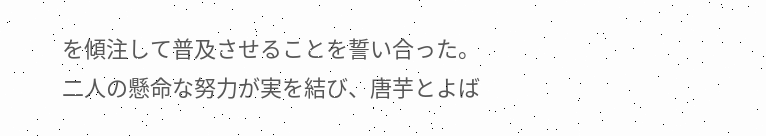を傾注して普及させることを誓い合った。
二人の懸命な努力が実を結び、唐芋とよば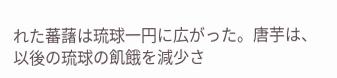れた蕃藷は琉球一円に広がった。唐芋は、以後の琉球の飢餓を減少さ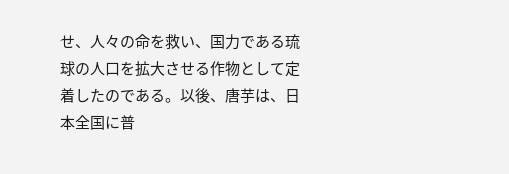せ、人々の命を救い、国力である琉球の人口を拡大させる作物として定着したのである。以後、唐芋は、日本全国に普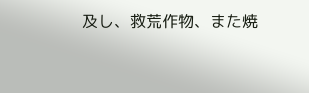及し、救荒作物、また焼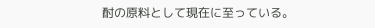酎の原料として現在に至っている。